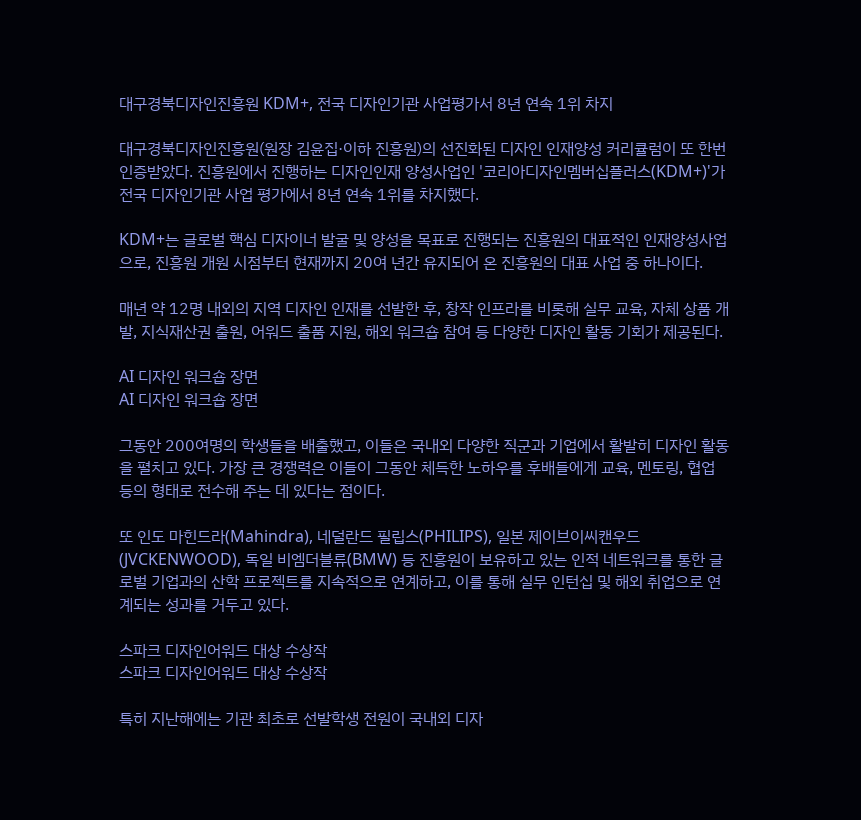대구경북디자인진흥원 KDM+, 전국 디자인기관 사업평가서 8년 연속 1위 차지

대구경북디자인진흥원(원장 김윤집·이하 진흥원)의 선진화된 디자인 인재양성 커리큘럼이 또 한번 인증받았다. 진흥원에서 진행하는 디자인인재 양성사업인 '코리아디자인멤버십플러스(KDM+)'가 전국 디자인기관 사업 평가에서 8년 연속 1위를 차지했다.

KDM+는 글로벌 핵심 디자이너 발굴 및 양성을 목표로 진행되는 진흥원의 대표적인 인재양성사업으로, 진흥원 개원 시점부터 현재까지 20여 년간 유지되어 온 진흥원의 대표 사업 중 하나이다.

매년 약 12명 내외의 지역 디자인 인재를 선발한 후, 창작 인프라를 비롯해 실무 교육, 자체 상품 개발, 지식재산권 출원, 어워드 출품 지원, 해외 워크숍 참여 등 다양한 디자인 활동 기회가 제공된다.

AI 디자인 워크숍 장면
AI 디자인 워크숍 장면

그동안 200여명의 학생들을 배출했고, 이들은 국내외 다양한 직군과 기업에서 활발히 디자인 활동을 펼치고 있다. 가장 큰 경쟁력은 이들이 그동안 체득한 노하우를 후배들에게 교육, 멘토링, 협업 등의 형태로 전수해 주는 데 있다는 점이다.

또 인도 마힌드라(Mahindra), 네덜란드 필립스(PHILIPS), 일본 제이브이씨캔우드(JVCKENWOOD), 독일 비엠더블류(BMW) 등 진흥원이 보유하고 있는 인적 네트워크를 통한 글로벌 기업과의 산학 프로젝트를 지속적으로 연계하고, 이를 통해 실무 인턴십 및 해외 취업으로 연계되는 성과를 거두고 있다.

스파크 디자인어워드 대상 수상작
스파크 디자인어워드 대상 수상작

특히 지난해에는 기관 최초로 선발학생 전원이 국내외 디자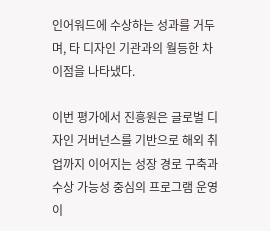인어워드에 수상하는 성과를 거두며, 타 디자인 기관과의 월등한 차이점을 나타냈다.

이번 평가에서 진흥원은 글로벌 디자인 거버넌스를 기반으로 해외 취업까지 이어지는 성장 경로 구축과 수상 가능성 중심의 프로그램 운영이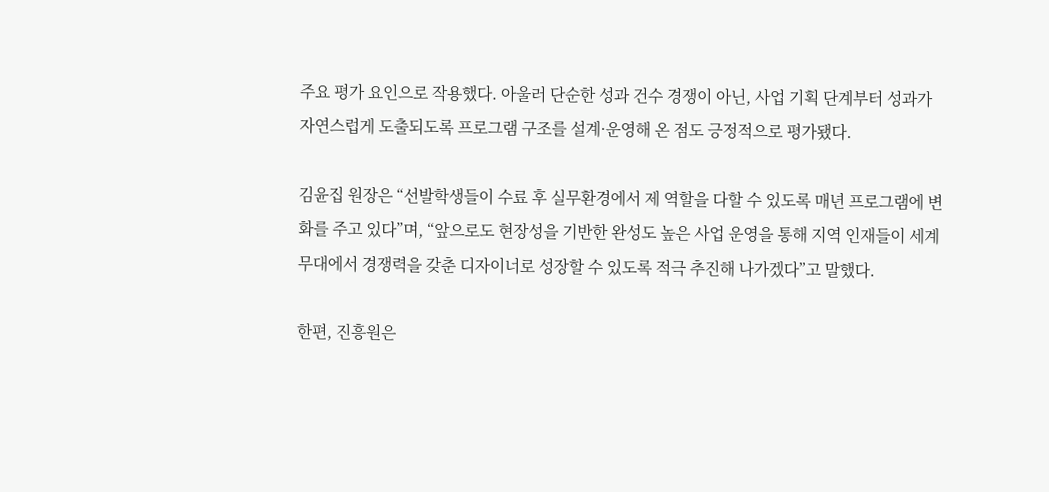주요 평가 요인으로 작용했다. 아울러 단순한 성과 건수 경쟁이 아닌, 사업 기획 단계부터 성과가 자연스럽게 도출되도록 프로그램 구조를 설계·운영해 온 점도 긍정적으로 평가됐다.

김윤집 원장은 “선발학생들이 수료 후 실무환경에서 제 역할을 다할 수 있도록 매년 프로그램에 변화를 주고 있다”며, “앞으로도 현장성을 기반한 완성도 높은 사업 운영을 통해 지역 인재들이 세계 무대에서 경쟁력을 갖춘 디자이너로 성장할 수 있도록 적극 추진해 나가겠다”고 말했다.

한편, 진흥원은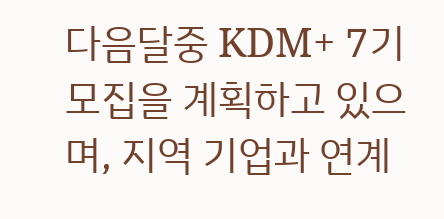다음달중 KDM+ 7기 모집을 계획하고 있으며, 지역 기업과 연계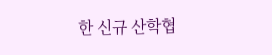한 신규 산학협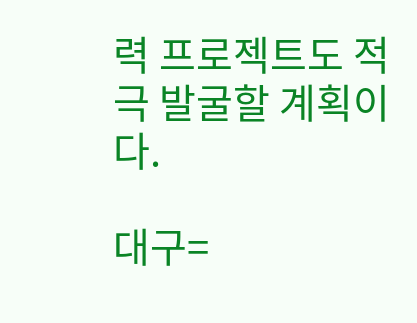력 프로젝트도 적극 발굴할 계획이다.

대구=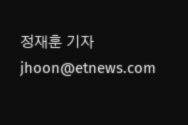정재훈 기자 jhoon@etnews.com